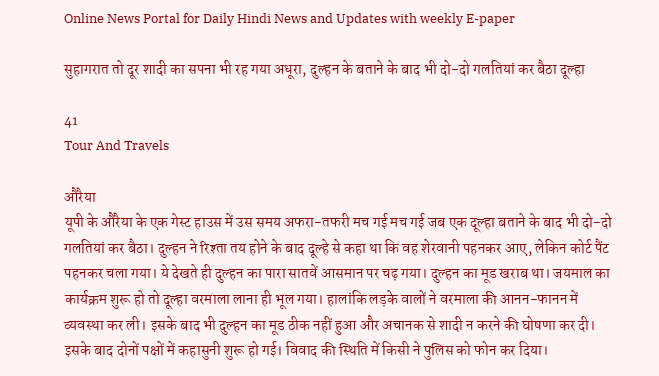Online News Portal for Daily Hindi News and Updates with weekly E-paper

सुहागरात तो दूर शादी का सपना भी रह गया अधूरा, दुल्हन के बताने के बाद भी दो-दो गलतियां कर बैठा दूल्हा

41
Tour And Travels

औरैया
यूपी के औरैया के एक गेस्ट हाउस में उस समय अफरा-तफरी मच गई मच गई जब एक दूल्हा बताने के बाद भी दो-दो गलतियां कर बैठा। दुल्हन ने रिश्ता तय होने के बाद दूल्हे से कहा था कि वह शेरवानी पहनकर आए, लेकिन कोर्ट पैंट पहनकर चला गया। ये देखते ही दुल्हन का पारा सातवें आसमान पर चढ़ गया। दुल्हन का मूड खराब था। जयमाल का कार्यक्रम शुरू हो तो दूल्हा वरमाला लाना ही भूल गया। हालांकि लड़के वालों ने वरमाला की आनन-फानन में व्यवस्था कर ली। इसके बाद भी दुल्हन का मूड ठीक नहीं हुआ और अचानक से शादी न करने की घोषणा कर दी। इसके बाद दोनों पक्षों में कहासुनी शुरू हो गई। विवाद की स्थिति में किसी ने पुलिस को फोन कर दिया।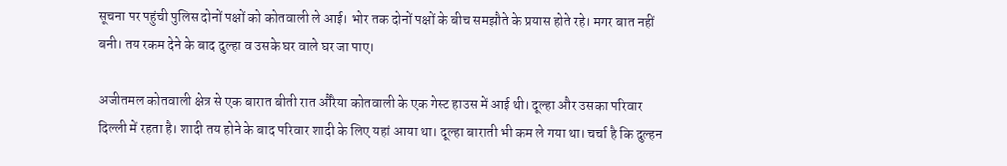सूचना पर पहुंची पुलिस दोनों पक्षों को कोतवाली ले आई। भोर तक दोनों पक्षों के बीच समझौते के प्रयास होते रहे। मगर बात नहीं बनी। तय रकम देने के बाद दुल्हा व उसके घर वाले घर जा पाए।

अजीतमल कोतवाली क्षेत्र से एक बारात बीती रात औरैया कोतवाली के एक गेस्ट हाउस में आई थी। दूल्हा और उसका परिवार दिल्ली में रहता है। शादी तय होने के बाद परिवार शादी के लिए यहां आया था। दूल्हा बाराती भी कम ले गया था। चर्चा है कि दुल्हन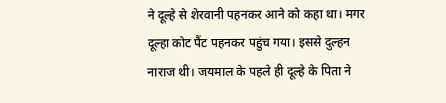ने दूल्हे से शेरवानी पहनकर आने को कहा था। मगर दूल्हा कोट पैंट पहनकर पहुंच गया। इससे दुल्हन नाराज थी। जयमाल के पहले ही दूल्हे के पिता ने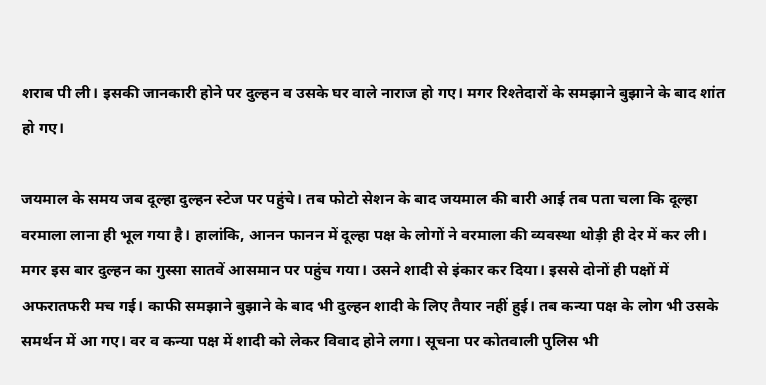शराब पी ली। इसकी जानकारी होने पर दुल्हन व उसके घर वाले नाराज हो गए। मगर रिश्तेदारों के समझाने बुझाने के बाद शांत हो गए।

जयमाल के समय जब दूल्हा दुल्हन स्टेज पर पहुंचे। तब फोटो सेशन के बाद जयमाल की बारी आई तब पता चला कि दूल्हा वरमाला लाना ही भूल गया है। हालांकि, आनन फानन में दूल्हा पक्ष के लोगों ने वरमाला की व्यवस्था थोड़ी ही देर में कर ली। मगर इस बार दुल्हन का गुस्सा सातवें आसमान पर पहुंच गया। उसने शादी से इंकार कर दिया। इससे दोनों ही पक्षों में अफरातफरी मच गई। काफी समझाने बुझाने के बाद भी दुल्हन शादी के लिए तैयार नहीं हुई। तब कन्या पक्ष के लोग भी उसके समर्थन में आ गए। वर व कन्या पक्ष में शादी को लेकर विवाद होने लगा। सूचना पर कोतवाली पुलिस भी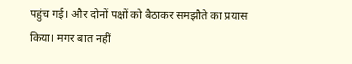पहुंच गई। और दोनों पक्षों को बैठाकर समझौते का प्रयास किया। मगर बात नहीं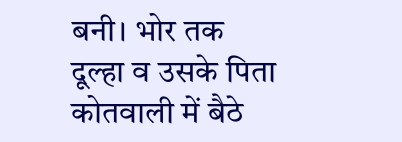बनी। भोर तक दूल्हा व उसके पिता कोतवाली में बैठे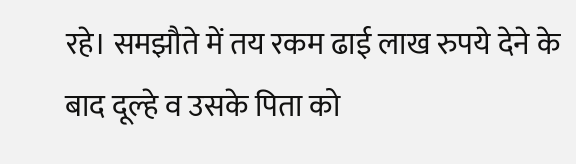रहे। समझौते में तय रकम ढाई लाख रुपये देने के बाद दूल्हे व उसके पिता को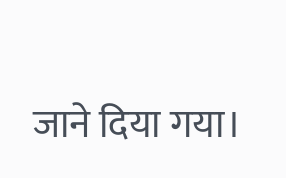जाने दिया गया।